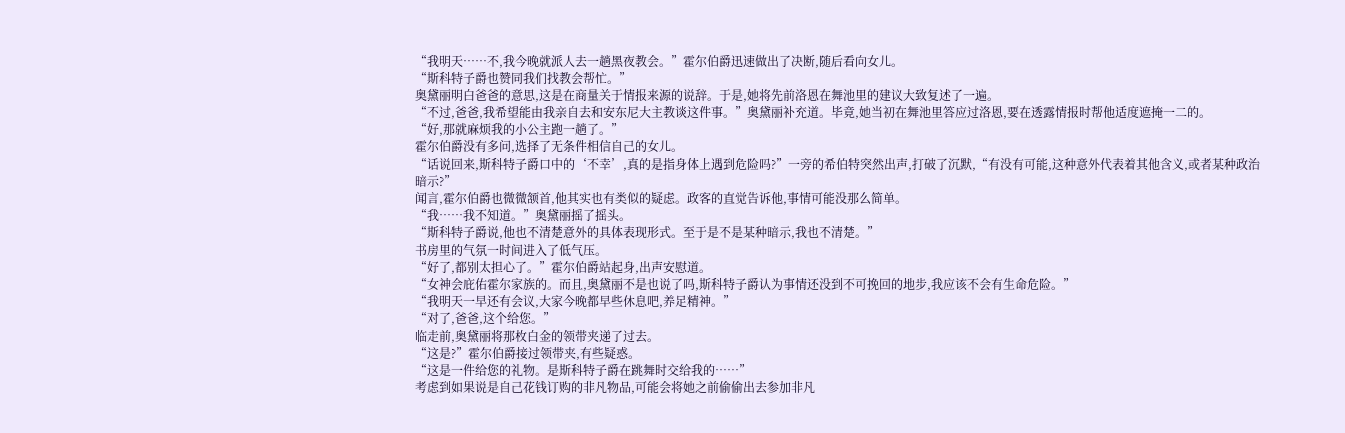“我明天……不,我今晚就派人去一趟黑夜教会。”霍尔伯爵迅速做出了决断,随后看向女儿。
“斯科特子爵也赞同我们找教会帮忙。”
奥黛丽明白爸爸的意思,这是在商量关于情报来源的说辞。于是,她将先前洛恩在舞池里的建议大致复述了一遍。
“不过,爸爸,我希望能由我亲自去和安东尼大主教谈这件事。”奥黛丽补充道。毕竟,她当初在舞池里答应过洛恩,要在透露情报时帮他适度遮掩一二的。
“好,那就麻烦我的小公主跑一趟了。”
霍尔伯爵没有多问,选择了无条件相信自己的女儿。
“话说回来,斯科特子爵口中的‘不幸’,真的是指身体上遇到危险吗?”一旁的希伯特突然出声,打破了沉默,“有没有可能,这种意外代表着其他含义,或者某种政治暗示?”
闻言,霍尔伯爵也微微颔首,他其实也有类似的疑虑。政客的直觉告诉他,事情可能没那么简单。
“我……我不知道。”奥黛丽摇了摇头。
“斯科特子爵说,他也不清楚意外的具体表现形式。至于是不是某种暗示,我也不清楚。”
书房里的气氛一时间进入了低气压。
“好了,都别太担心了。”霍尔伯爵站起身,出声安慰道。
“女神会庇佑霍尔家族的。而且,奥黛丽不是也说了吗,斯科特子爵认为事情还没到不可挽回的地步,我应该不会有生命危险。”
“我明天一早还有会议,大家今晚都早些休息吧,养足精神。”
“对了,爸爸,这个给您。”
临走前,奥黛丽将那枚白金的领带夹递了过去。
“这是?”霍尔伯爵接过领带夹,有些疑惑。
“这是一件给您的礼物。是斯科特子爵在跳舞时交给我的……”
考虑到如果说是自己花钱订购的非凡物品,可能会将她之前偷偷出去参加非凡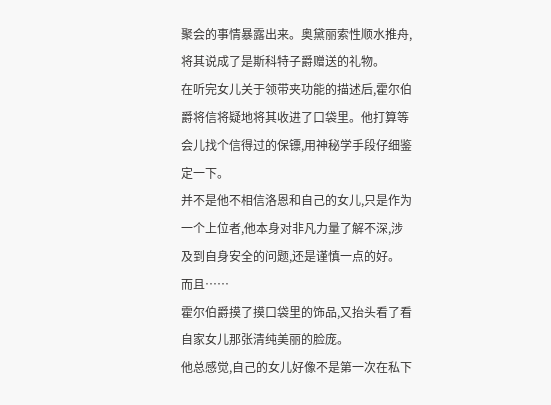聚会的事情暴露出来。奥黛丽索性顺水推舟,将其说成了是斯科特子爵赠送的礼物。
在听完女儿关于领带夹功能的描述后,霍尔伯爵将信将疑地将其收进了口袋里。他打算等会儿找个信得过的保镖,用神秘学手段仔细鉴定一下。
并不是他不相信洛恩和自己的女儿,只是作为一个上位者,他本身对非凡力量了解不深,涉及到自身安全的问题,还是谨慎一点的好。
而且……
霍尔伯爵摸了摸口袋里的饰品,又抬头看了看自家女儿那张清纯美丽的脸庞。
他总感觉,自己的女儿好像不是第一次在私下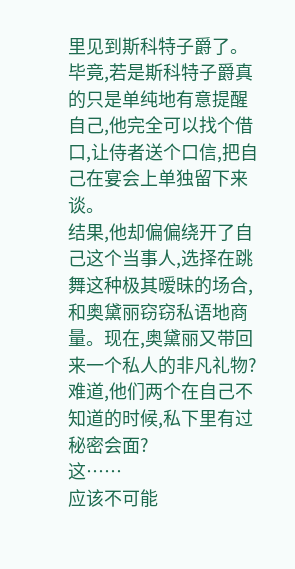里见到斯科特子爵了。
毕竟,若是斯科特子爵真的只是单纯地有意提醒自己,他完全可以找个借口,让侍者送个口信,把自己在宴会上单独留下来谈。
结果,他却偏偏绕开了自己这个当事人,选择在跳舞这种极其暧昧的场合,和奥黛丽窃窃私语地商量。现在,奥黛丽又带回来一个私人的非凡礼物?
难道,他们两个在自己不知道的时候,私下里有过秘密会面?
这……
应该不可能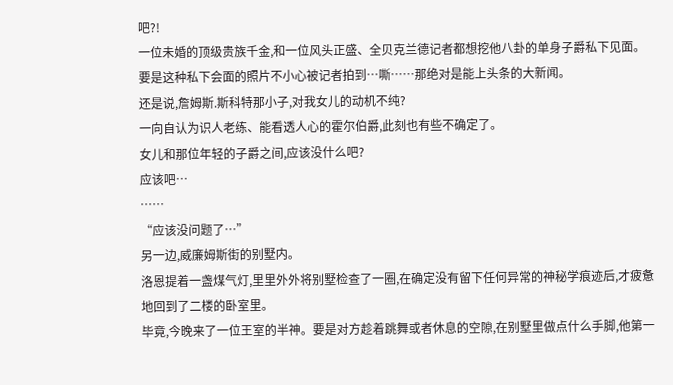吧?!
一位未婚的顶级贵族千金,和一位风头正盛、全贝克兰德记者都想挖他八卦的单身子爵私下见面。
要是这种私下会面的照片不小心被记者拍到…嘶……那绝对是能上头条的大新闻。
还是说,詹姆斯.斯科特那小子,对我女儿的动机不纯?
一向自认为识人老练、能看透人心的霍尔伯爵,此刻也有些不确定了。
女儿和那位年轻的子爵之间,应该没什么吧?
应该吧…
……
“应该没问题了…”
另一边,威廉姆斯街的别墅内。
洛恩提着一盏煤气灯,里里外外将别墅检查了一圈,在确定没有留下任何异常的神秘学痕迹后,才疲惫地回到了二楼的卧室里。
毕竟,今晚来了一位王室的半神。要是对方趁着跳舞或者休息的空隙,在别墅里做点什么手脚,他第一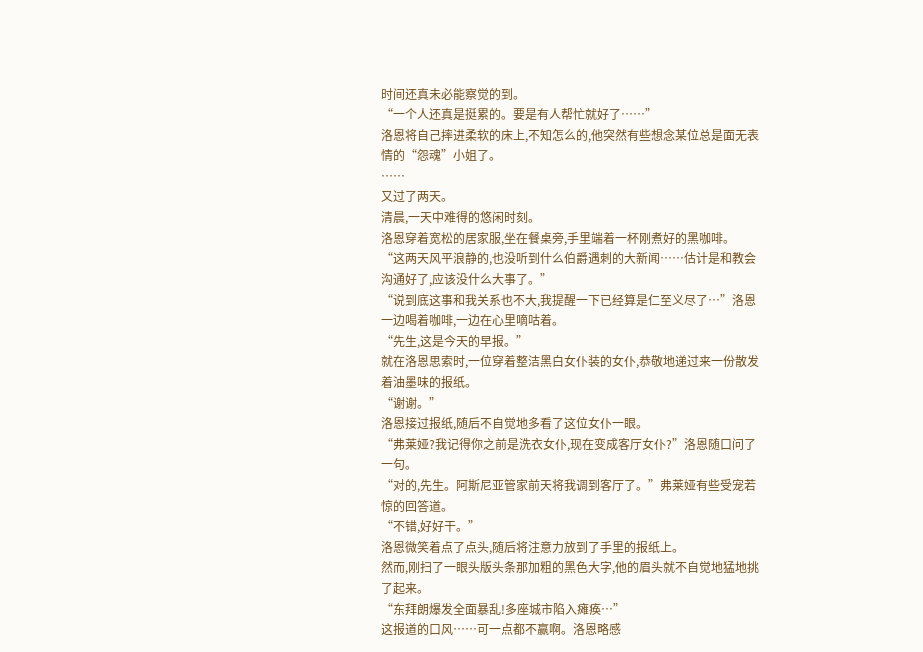时间还真未必能察觉的到。
“一个人还真是挺累的。要是有人帮忙就好了……”
洛恩将自己摔进柔软的床上,不知怎么的,他突然有些想念某位总是面无表情的“怨魂”小姐了。
……
又过了两天。
清晨,一天中难得的悠闲时刻。
洛恩穿着宽松的居家服,坐在餐桌旁,手里端着一杯刚煮好的黑咖啡。
“这两天风平浪静的,也没听到什么伯爵遇刺的大新闻……估计是和教会沟通好了,应该没什么大事了。”
“说到底这事和我关系也不大,我提醒一下已经算是仁至义尽了…”洛恩一边喝着咖啡,一边在心里嘀咕着。
“先生,这是今天的早报。”
就在洛恩思索时,一位穿着整洁黑白女仆装的女仆,恭敬地递过来一份散发着油墨味的报纸。
“谢谢。”
洛恩接过报纸,随后不自觉地多看了这位女仆一眼。
“弗莱娅?我记得你之前是洗衣女仆,现在变成客厅女仆?”洛恩随口问了一句。
“对的,先生。阿斯尼亚管家前天将我调到客厅了。”弗莱娅有些受宠若惊的回答道。
“不错,好好干。”
洛恩微笑着点了点头,随后将注意力放到了手里的报纸上。
然而,刚扫了一眼头版头条那加粗的黑色大字,他的眉头就不自觉地猛地挑了起来。
“东拜朗爆发全面暴乱!多座城市陷入瘫痪…”
这报道的口风……可一点都不赢啊。洛恩略感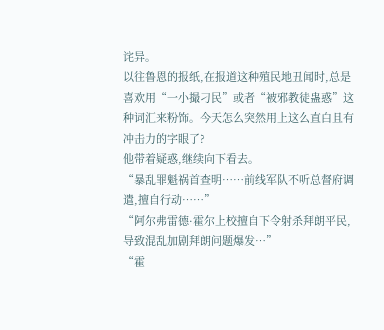诧异。
以往鲁恩的报纸,在报道这种殖民地丑闻时,总是喜欢用“一小撮刁民”或者“被邪教徒蛊惑”这种词汇来粉饰。今天怎么突然用上这么直白且有冲击力的字眼了?
他带着疑惑,继续向下看去。
“暴乱罪魁祸首查明……前线军队不听总督府调遣,擅自行动……”
“阿尔弗雷德·霍尔上校擅自下令射杀拜朗平民,导致混乱加剧拜朗问题爆发…”
“霍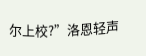尔上校?”洛恩轻声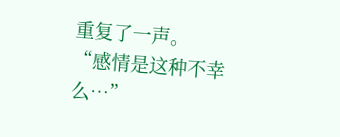重复了一声。
“感情是这种不幸么…”